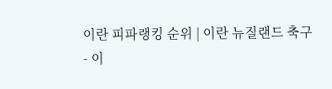이란 피파랭킹 순위 | 이란 뉴질랜드 축구
- 이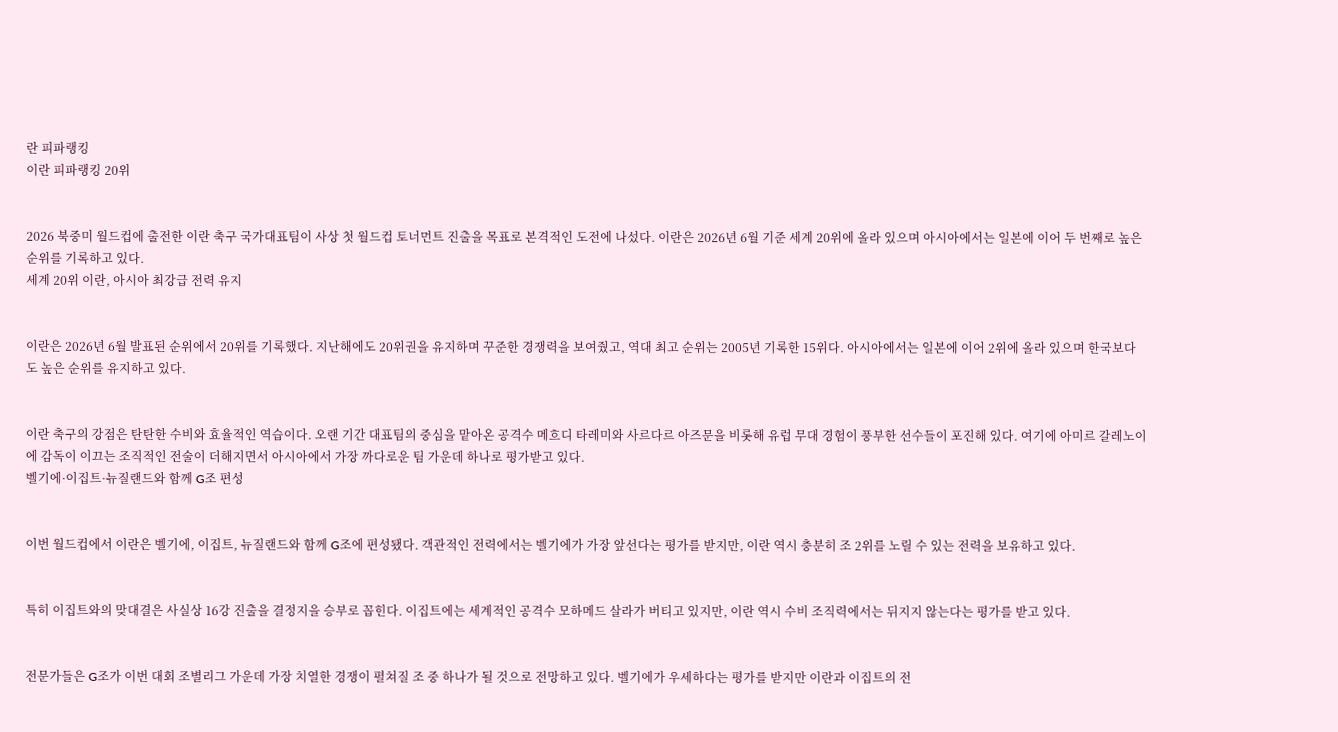란 피파랭킹
이란 피파랭킹 20위


2026 북중미 월드컵에 출전한 이란 축구 국가대표팀이 사상 첫 월드컵 토너먼트 진출을 목표로 본격적인 도전에 나섰다. 이란은 2026년 6월 기준 세계 20위에 올라 있으며 아시아에서는 일본에 이어 두 번째로 높은 순위를 기록하고 있다.
세계 20위 이란, 아시아 최강급 전력 유지


이란은 2026년 6월 발표된 순위에서 20위를 기록했다. 지난해에도 20위권을 유지하며 꾸준한 경쟁력을 보여줬고, 역대 최고 순위는 2005년 기록한 15위다. 아시아에서는 일본에 이어 2위에 올라 있으며 한국보다도 높은 순위를 유지하고 있다.


이란 축구의 강점은 탄탄한 수비와 효율적인 역습이다. 오랜 기간 대표팀의 중심을 맡아온 공격수 메흐디 타레미와 사르다르 아즈문을 비롯해 유럽 무대 경험이 풍부한 선수들이 포진해 있다. 여기에 아미르 갈레노이에 감독이 이끄는 조직적인 전술이 더해지면서 아시아에서 가장 까다로운 팀 가운데 하나로 평가받고 있다.
벨기에·이집트·뉴질랜드와 함께 G조 편성


이번 월드컵에서 이란은 벨기에, 이집트, 뉴질랜드와 함께 G조에 편성됐다. 객관적인 전력에서는 벨기에가 가장 앞선다는 평가를 받지만, 이란 역시 충분히 조 2위를 노릴 수 있는 전력을 보유하고 있다.


특히 이집트와의 맞대결은 사실상 16강 진출을 결정지을 승부로 꼽힌다. 이집트에는 세계적인 공격수 모하메드 살라가 버티고 있지만, 이란 역시 수비 조직력에서는 뒤지지 않는다는 평가를 받고 있다.


전문가들은 G조가 이번 대회 조별리그 가운데 가장 치열한 경쟁이 펼쳐질 조 중 하나가 될 것으로 전망하고 있다. 벨기에가 우세하다는 평가를 받지만 이란과 이집트의 전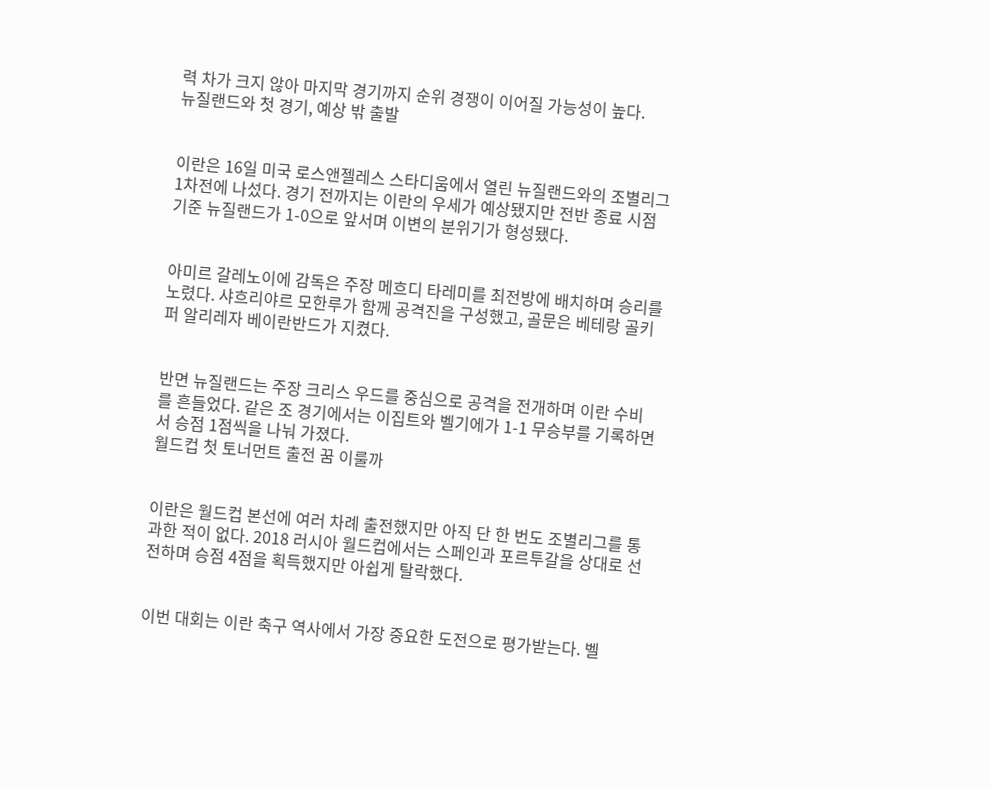력 차가 크지 않아 마지막 경기까지 순위 경쟁이 이어질 가능성이 높다.
뉴질랜드와 첫 경기, 예상 밖 출발


이란은 16일 미국 로스앤젤레스 스타디움에서 열린 뉴질랜드와의 조별리그 1차전에 나섰다. 경기 전까지는 이란의 우세가 예상됐지만 전반 종료 시점 기준 뉴질랜드가 1-0으로 앞서며 이변의 분위기가 형성됐다.


아미르 갈레노이에 감독은 주장 메흐디 타레미를 최전방에 배치하며 승리를 노렸다. 샤흐리야르 모한루가 함께 공격진을 구성했고, 골문은 베테랑 골키퍼 알리레자 베이란반드가 지켰다.


반면 뉴질랜드는 주장 크리스 우드를 중심으로 공격을 전개하며 이란 수비를 흔들었다. 같은 조 경기에서는 이집트와 벨기에가 1-1 무승부를 기록하면서 승점 1점씩을 나눠 가졌다.
월드컵 첫 토너먼트 출전 꿈 이룰까


이란은 월드컵 본선에 여러 차례 출전했지만 아직 단 한 번도 조별리그를 통과한 적이 없다. 2018 러시아 월드컵에서는 스페인과 포르투갈을 상대로 선전하며 승점 4점을 획득했지만 아쉽게 탈락했다.


이번 대회는 이란 축구 역사에서 가장 중요한 도전으로 평가받는다. 벨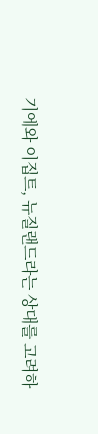기에와 이집트, 뉴질랜드라는 상대를 고려하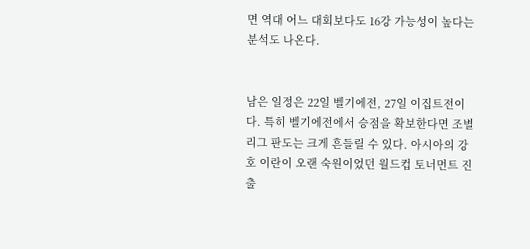면 역대 어느 대회보다도 16강 가능성이 높다는 분석도 나온다.


남은 일정은 22일 벨기에전, 27일 이집트전이다. 특히 벨기에전에서 승점을 확보한다면 조별리그 판도는 크게 흔들릴 수 있다. 아시아의 강호 이란이 오랜 숙원이었던 월드컵 토너먼트 진출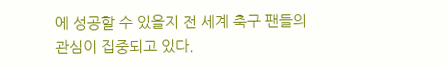에 성공할 수 있을지 전 세계 축구 팬들의 관심이 집중되고 있다.